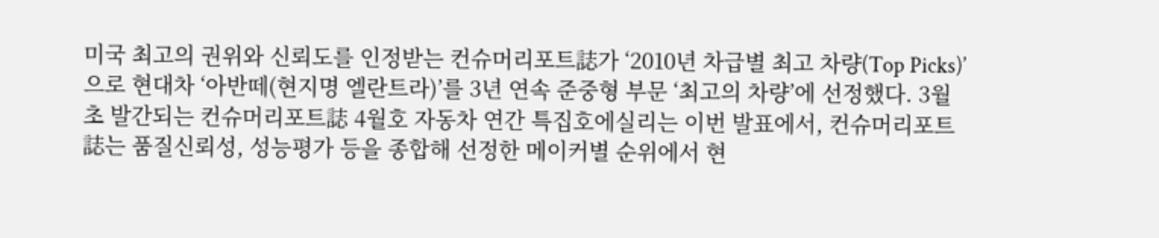미국 최고의 권위와 신뢰도를 인정받는 컨슈머리포트誌가 ‘2010년 차급별 최고 차량(Top Picks)’으로 현대차 ‘아반떼(현지명 엘란트라)’를 3년 연속 준중형 부문 ‘최고의 차량’에 선정했다. 3월 초 발간되는 컨슈머리포트誌 4월호 자동차 연간 특집호에실리는 이번 발표에서, 컨슈머리포트誌는 품질신뢰성, 성능평가 등을 종합해 선정한 메이커별 순위에서 현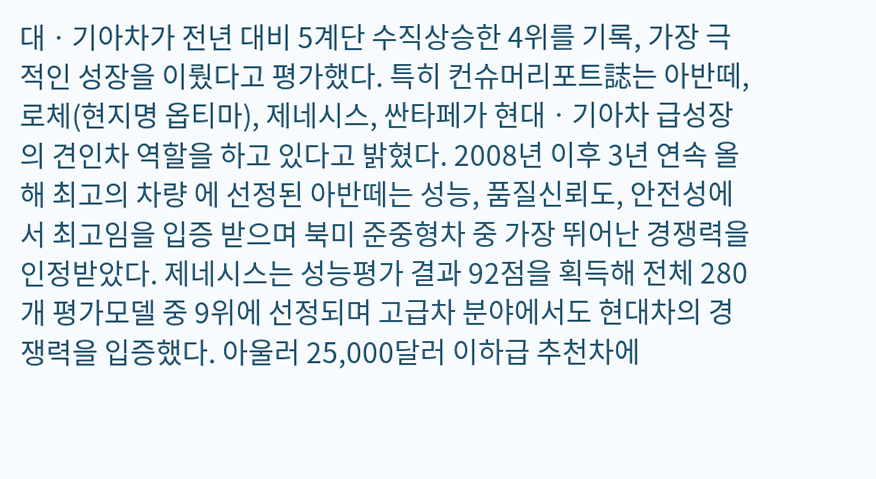대ㆍ기아차가 전년 대비 5계단 수직상승한 4위를 기록, 가장 극적인 성장을 이뤘다고 평가했다. 특히 컨슈머리포트誌는 아반떼, 로체(현지명 옵티마), 제네시스, 싼타페가 현대ㆍ기아차 급성장의 견인차 역할을 하고 있다고 밝혔다. 2008년 이후 3년 연속 올해 최고의 차량 에 선정된 아반떼는 성능, 품질신뢰도, 안전성에서 최고임을 입증 받으며 북미 준중형차 중 가장 뛰어난 경쟁력을 인정받았다. 제네시스는 성능평가 결과 92점을 획득해 전체 280개 평가모델 중 9위에 선정되며 고급차 분야에서도 현대차의 경쟁력을 입증했다. 아울러 25,000달러 이하급 추천차에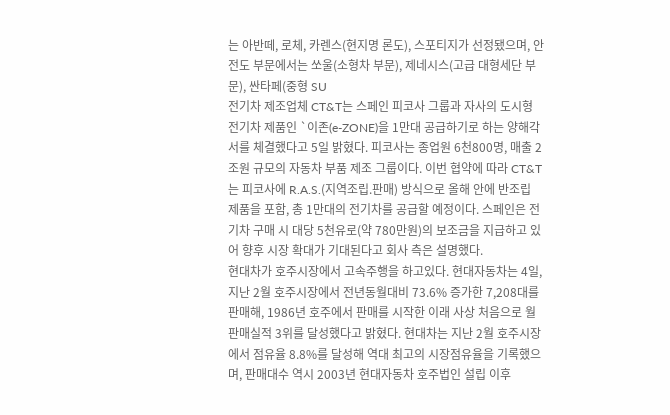는 아반떼, 로체, 카렌스(현지명 론도), 스포티지가 선정됐으며, 안전도 부문에서는 쏘울(소형차 부문), 제네시스(고급 대형세단 부문), 싼타페(중형 SU
전기차 제조업체 CT&T는 스페인 피코사 그룹과 자사의 도시형 전기차 제품인 `이존(e-ZONE)을 1만대 공급하기로 하는 양해각서를 체결했다고 5일 밝혔다. 피코사는 종업원 6천800명, 매출 2조원 규모의 자동차 부품 제조 그룹이다. 이번 협약에 따라 CT&T는 피코사에 R.A.S.(지역조립.판매) 방식으로 올해 안에 반조립 제품을 포함, 총 1만대의 전기차를 공급할 예정이다. 스페인은 전기차 구매 시 대당 5천유로(약 780만원)의 보조금을 지급하고 있어 향후 시장 확대가 기대된다고 회사 측은 설명했다.
현대차가 호주시장에서 고속주행을 하고있다. 현대자동차는 4일, 지난 2월 호주시장에서 전년동월대비 73.6% 증가한 7,208대를 판매해, 1986년 호주에서 판매를 시작한 이래 사상 처음으로 월 판매실적 3위를 달성했다고 밝혔다. 현대차는 지난 2월 호주시장에서 점유율 8.8%를 달성해 역대 최고의 시장점유율을 기록했으며, 판매대수 역시 2003년 현대자동차 호주법인 설립 이후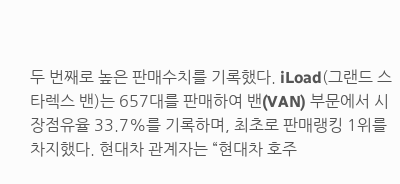두 번째로 높은 판매수치를 기록했다. iLoad(그랜드 스타렉스 밴)는 657대를 판매하여 밴(VAN) 부문에서 시장점유율 33.7%를 기록하며, 최초로 판매랭킹 1위를 차지했다. 현대차 관계자는 “현대차 호주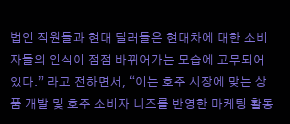법인 직원들과 현대 딜러들은 현대차에 대한 소비자들의 인식이 점점 바뀌어가는 모습에 고무되어 있다.” 라고 전하면서, “이는 호주 시장에 맞는 상품 개발 및 호주 소비자 니즈를 반영한 마케팅 활동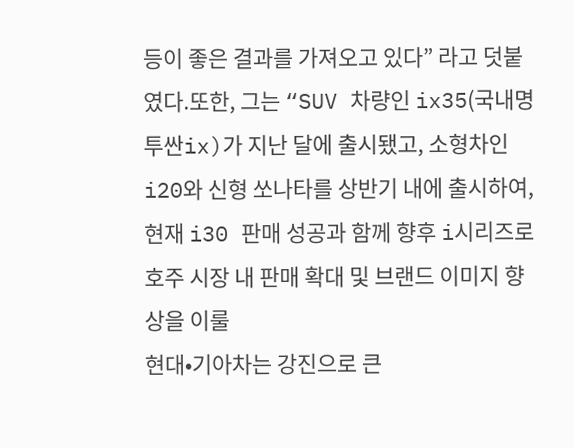등이 좋은 결과를 가져오고 있다” 라고 덧붙였다.또한, 그는 “SUV 차량인 ix35(국내명 투싼ix)가 지난 달에 출시됐고, 소형차인 i20와 신형 쏘나타를 상반기 내에 출시하여, 현재 i30 판매 성공과 함께 향후 i시리즈로 호주 시장 내 판매 확대 및 브랜드 이미지 향상을 이룰
현대•기아차는 강진으로 큰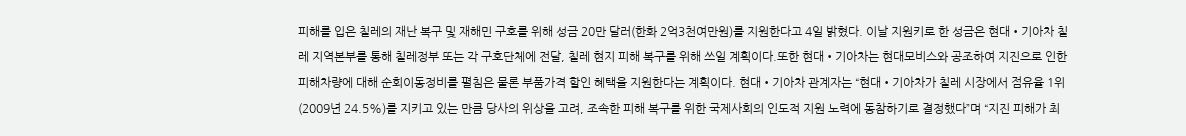피해를 입은 칠레의 재난 복구 및 재해민 구호를 위해 성금 20만 달러(한화 2억3천여만원)를 지원한다고 4일 밝혔다. 이날 지원키로 한 성금은 현대•기아차 칠레 지역본부를 통해 칠레정부 또는 각 구호단체에 전달, 칠레 현지 피해 복구를 위해 쓰일 계획이다.또한 현대•기아차는 현대모비스와 공조하여 지진으로 인한 피해차량에 대해 순회이동정비를 펼침은 물론 부품가격 할인 혜택을 지원한다는 계획이다. 현대•기아차 관계자는 “현대•기아차가 칠레 시장에서 점유율 1위(2009년 24.5%)를 지키고 있는 만큼 당사의 위상을 고려, 조속한 피해 복구를 위한 국제사회의 인도적 지원 노력에 동참하기로 결정했다”며 “지진 피해가 최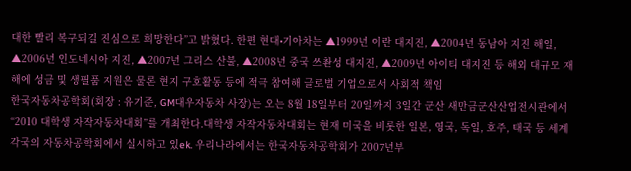대한 빨리 복구되길 진심으로 희망한다”고 밝혔다. 한편 현대•기아차는 ▲1999년 이란 대지진, ▲2004년 동남아 지진 해일, ▲2006년 인도네시아 지진, ▲2007년 그리스 산불, ▲2008년 중국 쓰촨성 대지진, ▲2009년 아이티 대지진 등 해외 대규모 재해에 성금 및 생필품 지원은 물론 현지 구호활동 등에 적극 참여해 글로벌 기업으로서 사회적 책임
한국자동차공학회(회장 : 유기준, GM대우자동차 사장)는 오는 8월 18일부터 20일까지 3일간 군산 새만금군산산업전시관에서 “2010 대학생 자작자동차대회”를 개최한다.대학생 자작자동차대회는 현재 미국을 비롯한 일본, 영국, 독일, 호주, 태국 등 세계 각국의 자동차공학회에서 실시하고 있ek. 우리나라에서는 한국자동차공학회가 2007년부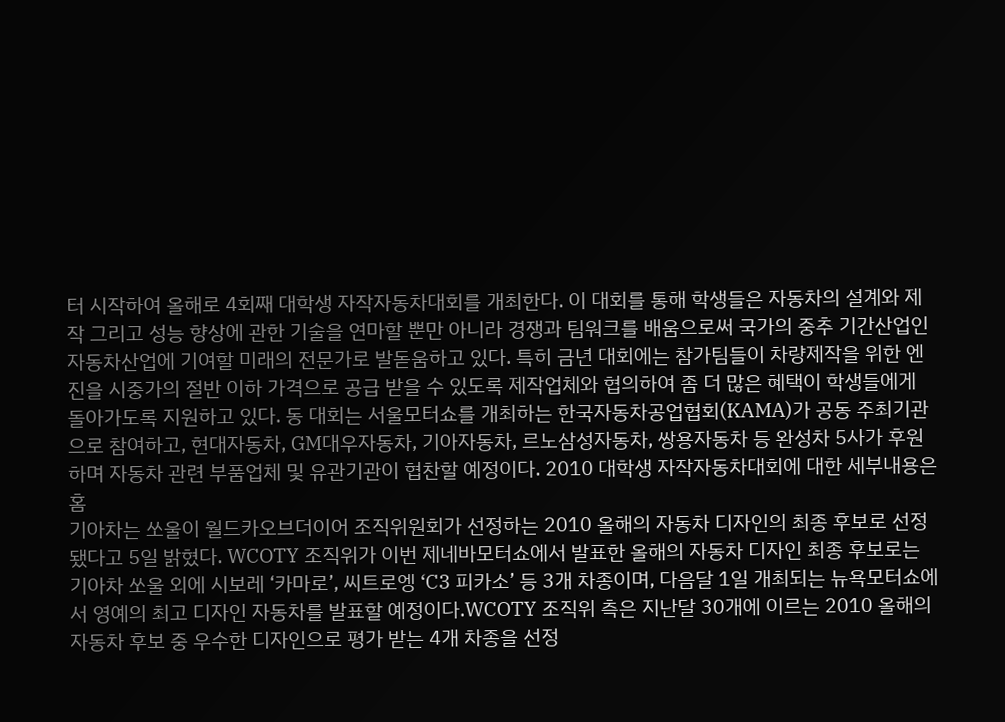터 시작하여 올해로 4회째 대학생 자작자동차대회를 개최한다. 이 대회를 통해 학생들은 자동차의 설계와 제작 그리고 성능 향상에 관한 기술을 연마할 뿐만 아니라 경쟁과 팀워크를 배움으로써 국가의 중추 기간산업인 자동차산업에 기여할 미래의 전문가로 발돋움하고 있다. 특히 금년 대회에는 참가팀들이 차량제작을 위한 엔진을 시중가의 절반 이하 가격으로 공급 받을 수 있도록 제작업체와 협의하여 좀 더 많은 혜택이 학생들에게 돌아가도록 지원하고 있다. 동 대회는 서울모터쇼를 개최하는 한국자동차공업협회(KAMA)가 공동 주최기관으로 참여하고, 현대자동차, GM대우자동차, 기아자동차, 르노삼성자동차, 쌍용자동차 등 완성차 5사가 후원하며 자동차 관련 부품업체 및 유관기관이 협찬할 예정이다. 2010 대학생 자작자동차대회에 대한 세부내용은 홈
기아차는 쏘울이 월드카오브더이어 조직위원회가 선정하는 2010 올해의 자동차 디자인의 최종 후보로 선정됐다고 5일 밝혔다. WCOTY 조직위가 이번 제네바모터쇼에서 발표한 올해의 자동차 디자인 최종 후보로는 기아차 쏘울 외에 시보레 ‘카마로’, 씨트로엥 ‘C3 피카소’ 등 3개 차종이며, 다음달 1일 개최되는 뉴욕모터쇼에서 영예의 최고 디자인 자동차를 발표할 예정이다.WCOTY 조직위 측은 지난달 30개에 이르는 2010 올해의 자동차 후보 중 우수한 디자인으로 평가 받는 4개 차종을 선정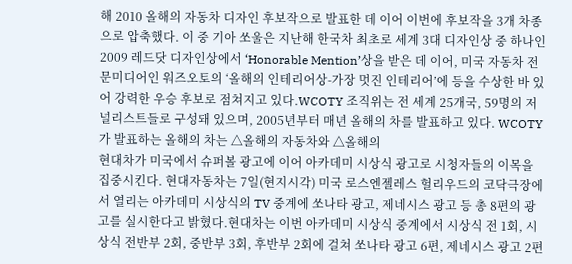해 2010 올해의 자동차 디자인 후보작으로 발표한 데 이어 이번에 후보작을 3개 차종으로 압축했다. 이 중 기아 쏘울은 지난해 한국차 최초로 세계 3대 디자인상 중 하나인 2009 레드닷 디자인상에서 ‘Honorable Mention’상을 받은 데 이어, 미국 자동차 전문미디어인 워즈오토의 ‘올해의 인테리어상-가장 멋진 인테리어’에 등을 수상한 바 있어 강력한 우승 후보로 점쳐지고 있다.WCOTY 조직위는 전 세계 25개국, 59명의 저널리스트들로 구성돼 있으며, 2005년부터 매년 올해의 차를 발표하고 있다. WCOTY가 발표하는 올해의 차는 △올해의 자동차와 △올해의
현대차가 미국에서 슈퍼볼 광고에 이어 아카데미 시상식 광고로 시청자들의 이목을 집중시킨다. 현대자동차는 7일(현지시각) 미국 로스엔젤레스 헐리우드의 코닥극장에서 열리는 아카데미 시상식의 TV 중계에 쏘나타 광고, 제네시스 광고 등 총 8편의 광고를 실시한다고 밝혔다.현대차는 이번 아카데미 시상식 중계에서 시상식 전 1회, 시상식 전반부 2회, 중반부 3회, 후반부 2회에 걸쳐 쏘나타 광고 6편, 제네시스 광고 2편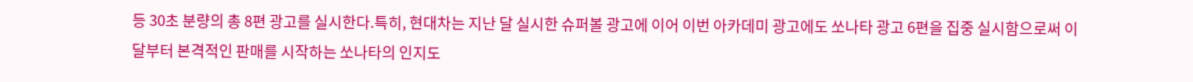등 30초 분량의 총 8편 광고를 실시한다.특히, 현대차는 지난 달 실시한 슈퍼볼 광고에 이어 이번 아카데미 광고에도 쏘나타 광고 6편을 집중 실시함으로써 이 달부터 본격적인 판매를 시작하는 쏘나타의 인지도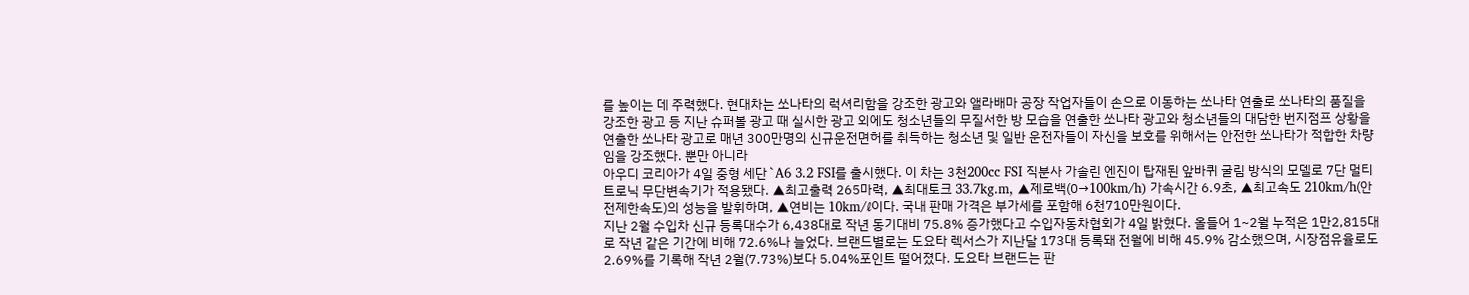를 높이는 데 주력했다. 현대차는 쏘나타의 럭셔리함을 강조한 광고와 앨라배마 공장 작업자들이 손으로 이동하는 쏘나타 연출로 쏘나타의 품질을 강조한 광고 등 지난 슈퍼볼 광고 때 실시한 광고 외에도 청소년들의 무질서한 방 모습을 연출한 쏘나타 광고와 청소년들의 대담한 번지점프 상황을 연출한 쏘나타 광고로 매년 300만명의 신규운전면허를 취득하는 청소년 및 일반 운전자들이 자신을 보호를 위해서는 안전한 쏘나타가 적합한 차량임을 강조했다. 뿐만 아니라
아우디 코리아가 4일 중형 세단 `A6 3.2 FSI를 출시했다. 이 차는 3천200cc FSI 직분사 가솔린 엔진이 탑재된 앞바퀴 굴림 방식의 모델로 7단 멀티트로닉 무단변속기가 적용됐다. ▲최고출력 265마력, ▲최대토크 33.7kg.m, ▲제로백(0→100km/h) 가속시간 6.9초, ▲최고속도 210km/h(안전제한속도)의 성능을 발휘하며, ▲연비는 10km/ℓ이다. 국내 판매 가격은 부가세를 포함해 6천710만원이다.
지난 2월 수입차 신규 등록대수가 6,438대로 작년 동기대비 75.8% 증가했다고 수입자동차협회가 4일 밝혔다. 올들어 1~2월 누적은 1만2,815대로 작년 같은 기간에 비해 72.6%나 늘었다. 브랜드별로는 도요타 렉서스가 지난달 173대 등록돼 전월에 비해 45.9% 감소했으며, 시장점유율로도 2.69%를 기록해 작년 2월(7.73%)보다 5.04%포인트 떨어졌다. 도요타 브랜드는 판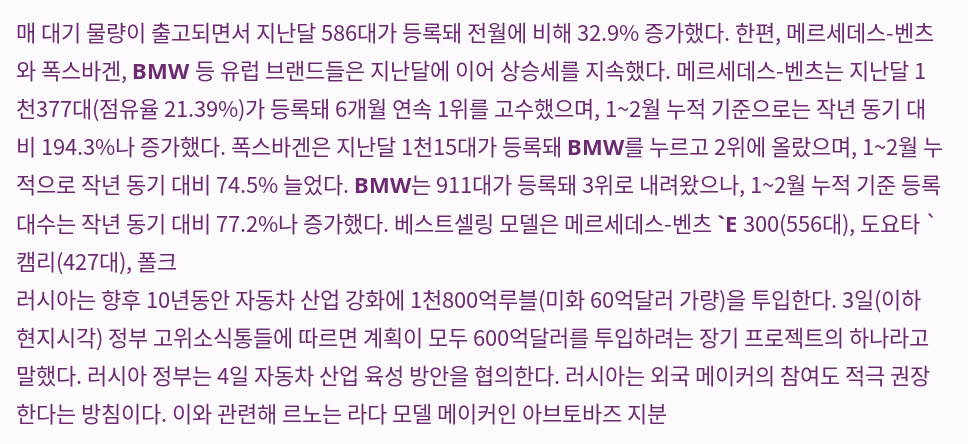매 대기 물량이 출고되면서 지난달 586대가 등록돼 전월에 비해 32.9% 증가했다. 한편, 메르세데스-벤츠와 폭스바겐, BMW 등 유럽 브랜드들은 지난달에 이어 상승세를 지속했다. 메르세데스-벤츠는 지난달 1천377대(점유율 21.39%)가 등록돼 6개월 연속 1위를 고수했으며, 1~2월 누적 기준으로는 작년 동기 대비 194.3%나 증가했다. 폭스바겐은 지난달 1천15대가 등록돼 BMW를 누르고 2위에 올랐으며, 1~2월 누적으로 작년 동기 대비 74.5% 늘었다. BMW는 911대가 등록돼 3위로 내려왔으나, 1~2월 누적 기준 등록대수는 작년 동기 대비 77.2%나 증가했다. 베스트셀링 모델은 메르세데스-벤츠 `E 300(556대), 도요타 `캠리(427대), 폴크
러시아는 향후 10년동안 자동차 산업 강화에 1천800억루블(미화 60억달러 가량)을 투입한다. 3일(이하 현지시각) 정부 고위소식통들에 따르면 계획이 모두 600억달러를 투입하려는 장기 프로젝트의 하나라고 말했다. 러시아 정부는 4일 자동차 산업 육성 방안을 협의한다. 러시아는 외국 메이커의 참여도 적극 권장한다는 방침이다. 이와 관련해 르노는 라다 모델 메이커인 아브토바즈 지분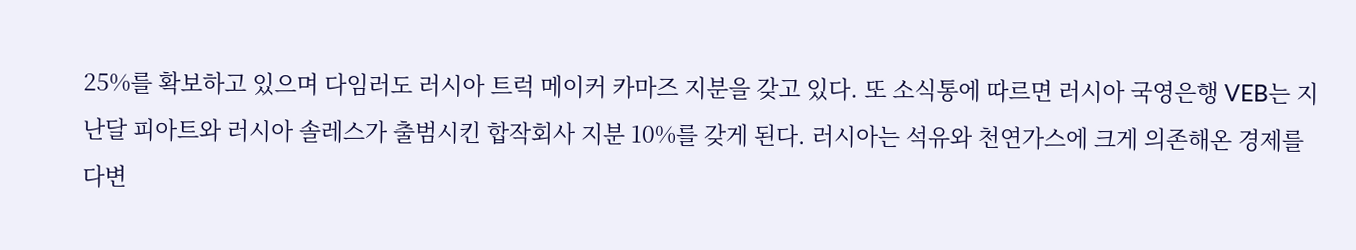25%를 확보하고 있으며 다임러도 러시아 트럭 메이커 카마즈 지분을 갖고 있다. 또 소식통에 따르면 러시아 국영은행 VEB는 지난달 피아트와 러시아 솔레스가 출범시킨 합작회사 지분 10%를 갖게 된다. 러시아는 석유와 천연가스에 크게 의존해온 경제를 다변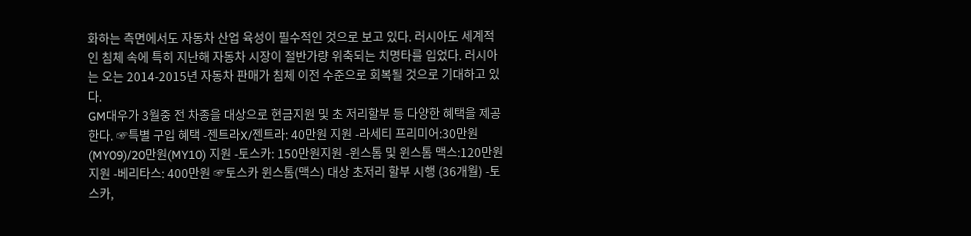화하는 측면에서도 자동차 산업 육성이 필수적인 것으로 보고 있다. 러시아도 세계적인 침체 속에 특히 지난해 자동차 시장이 절반가량 위축되는 치명타를 입었다. 러시아는 오는 2014-2015년 자동차 판매가 침체 이전 수준으로 회복될 것으로 기대하고 있다.
GM대우가 3월중 전 차종을 대상으로 현금지원 및 초 저리할부 등 다양한 혜택을 제공한다. ☞특별 구입 혜택 -젠트라X/젠트라: 40만원 지원 -라세티 프리미어:30만원(MY09)/20만원(MY10) 지원 -토스카: 150만원지원 -윈스톰 및 윈스톰 맥스:120만원 지원 -베리타스: 400만원 ☞토스카 윈스톰(맥스) 대상 초저리 할부 시행 (36개월) -토스카,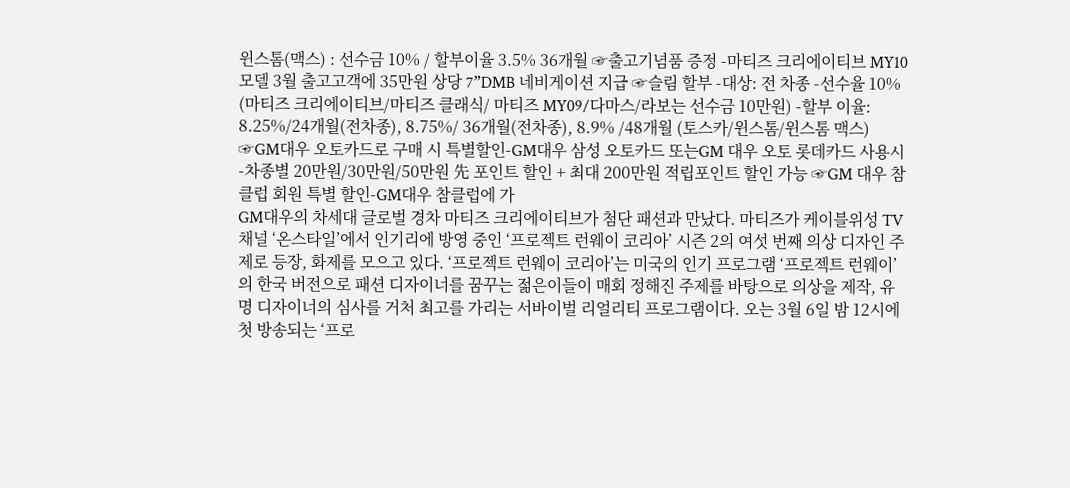윈스톰(맥스) : 선수금 10% / 할부이율 3.5% 36개월 ☞출고기념품 증정 -마티즈 크리에이티브 MY10 모델 3월 출고고객에 35만원 상당 7”DMB 네비게이션 지급 ☞슬림 할부 -대상: 전 차종 -선수율 10% (마티즈 크리에이티브/마티즈 클래식/ 마티즈 MY09/다마스/라보는 선수금 10만원) -할부 이율: 8.25%/24개월(전차종), 8.75%/ 36개월(전차종), 8.9% /48개월 (토스카/윈스톰/윈스톰 맥스) ☞GM대우 오토카드로 구매 시 특별할인-GM대우 삼성 오토카드 또는GM 대우 오토 롯데카드 사용시 -차종별 20만원/30만원/50만원 先 포인트 할인 + 최대 200만원 적립포인트 할인 가능 ☞GM 대우 참클럽 회원 특별 할인-GM대우 참클럽에 가
GM대우의 차세대 글로벌 경차 마티즈 크리에이티브가 첨단 패션과 만났다. 마티즈가 케이블위성 TV 채널 ‘온스타일’에서 인기리에 방영 중인 ‘프로젝트 런웨이 코리아’ 시즌 2의 여섯 번째 의상 디자인 주제로 등장, 화제를 모으고 있다. ‘프로젝트 런웨이 코리아’는 미국의 인기 프로그램 ‘프로젝트 런웨이’의 한국 버전으로 패션 디자이너를 꿈꾸는 젊은이들이 매회 정해진 주제를 바탕으로 의상을 제작, 유명 디자이너의 심사를 거처 최고를 가리는 서바이벌 리얼리티 프로그램이다. 오는 3월 6일 밤 12시에 첫 방송되는 ‘프로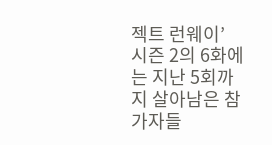젝트 런웨이’ 시즌 2의 6화에는 지난 5회까지 살아남은 참가자들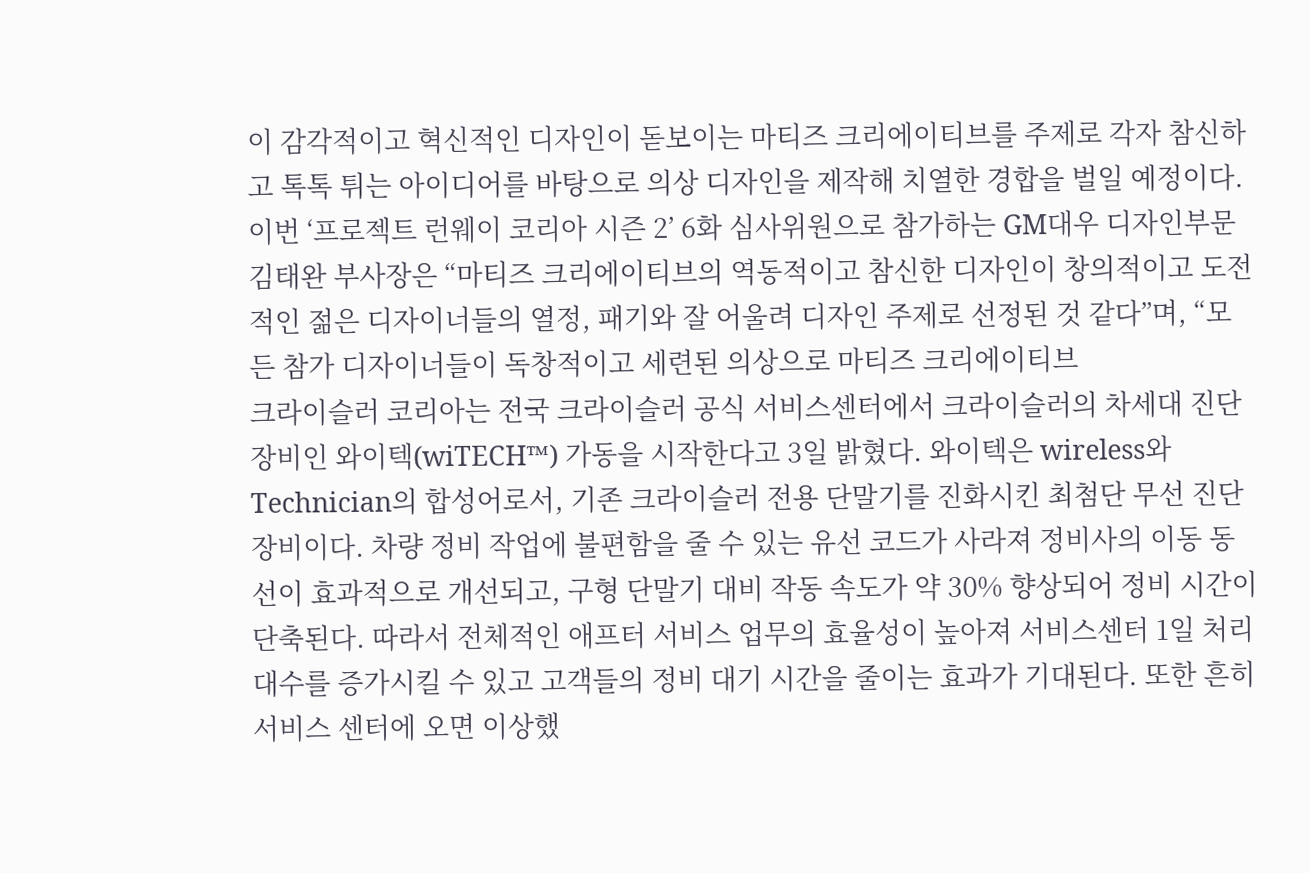이 감각적이고 혁신적인 디자인이 돋보이는 마티즈 크리에이티브를 주제로 각자 참신하고 톡톡 튀는 아이디어를 바탕으로 의상 디자인을 제작해 치열한 경합을 벌일 예정이다. 이번 ‘프로젝트 런웨이 코리아 시즌 2’ 6화 심사위원으로 참가하는 GM대우 디자인부문 김태완 부사장은 “마티즈 크리에이티브의 역동적이고 참신한 디자인이 창의적이고 도전적인 젊은 디자이너들의 열정, 패기와 잘 어울려 디자인 주제로 선정된 것 같다”며, “모든 참가 디자이너들이 독창적이고 세련된 의상으로 마티즈 크리에이티브
크라이슬러 코리아는 전국 크라이슬러 공식 서비스센터에서 크라이슬러의 차세대 진단 장비인 와이텍(wiTECH™) 가동을 시작한다고 3일 밝혔다. 와이텍은 wireless와 Technician의 합성어로서, 기존 크라이슬러 전용 단말기를 진화시킨 최첨단 무선 진단 장비이다. 차량 정비 작업에 불편함을 줄 수 있는 유선 코드가 사라져 정비사의 이동 동선이 효과적으로 개선되고, 구형 단말기 대비 작동 속도가 약 30% 향상되어 정비 시간이 단축된다. 따라서 전체적인 애프터 서비스 업무의 효율성이 높아져 서비스센터 1일 처리대수를 증가시킬 수 있고 고객들의 정비 대기 시간을 줄이는 효과가 기대된다. 또한 흔히 서비스 센터에 오면 이상했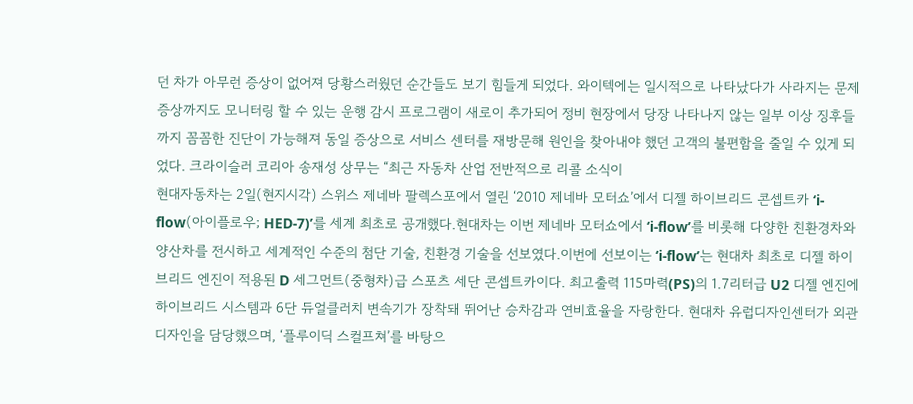던 차가 아무런 증상이 없어져 당황스러웠던 순간들도 보기 힘들게 되었다. 와이텍에는 일시적으로 나타났다가 사라지는 문제 증상까지도 모니터링 할 수 있는 운행 감시 프로그램이 새로이 추가되어 정비 현장에서 당장 나타나지 않는 일부 이상 징후들까지 꼼꼼한 진단이 가능해져 동일 증상으로 서비스 센터를 재방문해 원인을 찾아내야 했던 고객의 불편함을 줄일 수 있게 되었다. 크라이슬러 코리아 송재성 상무는 “최근 자동차 산업 전반적으로 리콜 소식이
현대자동차는 2일(현지시각) 스위스 제네바 팔렉스포에서 열린 ‘2010 제네바 모터쇼’에서 디젤 하이브리드 콘셉트카 ‘i-flow(아이플로우; HED-7)’를 세계 최초로 공개했다.현대차는 이번 제네바 모터쇼에서 ‘i-flow’를 비롯해 다양한 친환경차와 양산차를 전시하고 세계적인 수준의 첨단 기술, 친환경 기술을 선보였다.이번에 선보이는 ‘i-flow’는 현대차 최초로 디젤 하이브리드 엔진이 적용된 D 세그먼트(중형차)급 스포츠 세단 콘셉트카이다. 최고출력 115마력(PS)의 1.7리터급 U2 디젤 엔진에 하이브리드 시스템과 6단 듀얼클러치 변속기가 장착돼 뛰어난 승차감과 연비효율을 자랑한다. 현대차 유럽디자인센터가 외관 디자인을 담당했으며, ‘플루이딕 스컬프쳐’를 바탕으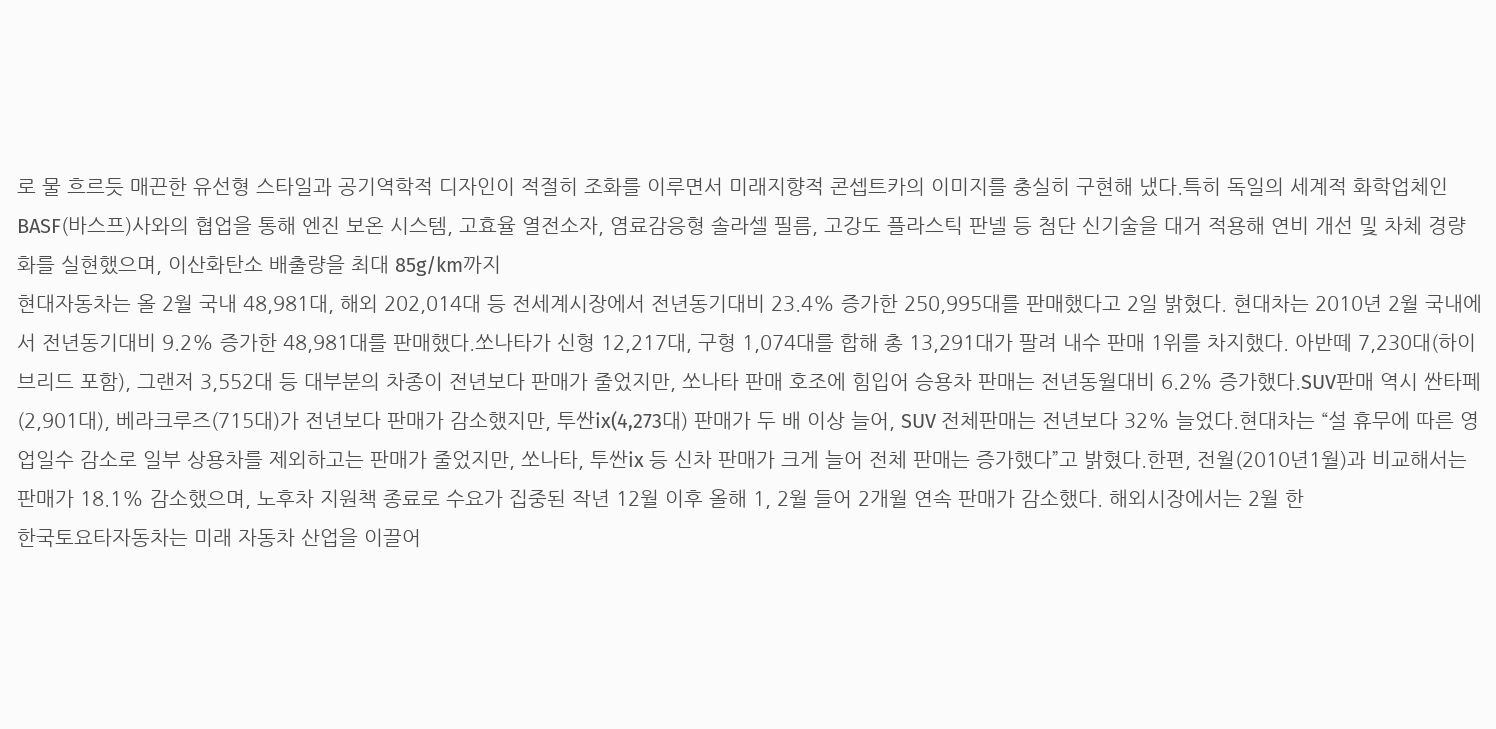로 물 흐르듯 매끈한 유선형 스타일과 공기역학적 디자인이 적절히 조화를 이루면서 미래지향적 콘셉트카의 이미지를 충실히 구현해 냈다.특히 독일의 세계적 화학업체인 BASF(바스프)사와의 협업을 통해 엔진 보온 시스템, 고효율 열전소자, 염료감응형 솔라셀 필름, 고강도 플라스틱 판넬 등 첨단 신기술을 대거 적용해 연비 개선 및 차체 경량화를 실현했으며, 이산화탄소 배출량을 최대 85g/km까지
현대자동차는 올 2월 국내 48,981대, 해외 202,014대 등 전세계시장에서 전년동기대비 23.4% 증가한 250,995대를 판매했다고 2일 밝혔다. 현대차는 2010년 2월 국내에서 전년동기대비 9.2% 증가한 48,981대를 판매했다.쏘나타가 신형 12,217대, 구형 1,074대를 합해 총 13,291대가 팔려 내수 판매 1위를 차지했다. 아반떼 7,230대(하이브리드 포함), 그랜저 3,552대 등 대부분의 차종이 전년보다 판매가 줄었지만, 쏘나타 판매 호조에 힘입어 승용차 판매는 전년동월대비 6.2% 증가했다.SUV판매 역시 싼타페(2,901대), 베라크루즈(715대)가 전년보다 판매가 감소했지만, 투싼ix(4,273대) 판매가 두 배 이상 늘어, SUV 전체판매는 전년보다 32% 늘었다.현대차는 “설 휴무에 따른 영업일수 감소로 일부 상용차를 제외하고는 판매가 줄었지만, 쏘나타, 투싼ix 등 신차 판매가 크게 늘어 전체 판매는 증가했다”고 밝혔다.한편, 전월(2010년1월)과 비교해서는 판매가 18.1% 감소했으며, 노후차 지원책 종료로 수요가 집중된 작년 12월 이후 올해 1, 2월 들어 2개월 연속 판매가 감소했다. 해외시장에서는 2월 한
한국토요타자동차는 미래 자동차 산업을 이끌어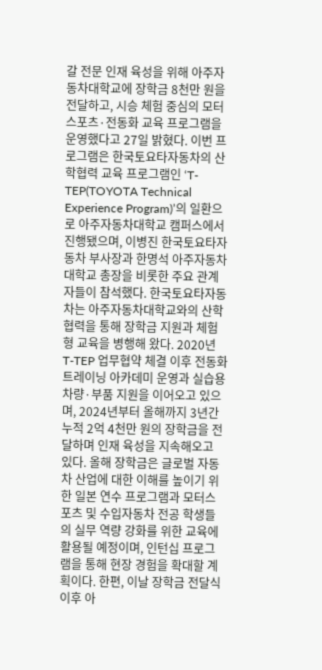갈 전문 인재 육성을 위해 아주자동차대학교에 장학금 8천만 원을 전달하고, 시승 체험 중심의 모터스포츠·전동화 교육 프로그램을 운영했다고 27일 밝혔다. 이번 프로그램은 한국토요타자동차의 산학협력 교육 프로그램인 ‘T-TEP(TOYOTA Technical Experience Program)’의 일환으로 아주자동차대학교 캠퍼스에서 진행됐으며, 이병진 한국토요타자동차 부사장과 한명석 아주자동차대학교 총장을 비롯한 주요 관계자들이 참석했다. 한국토요타자동차는 아주자동차대학교와의 산학협력을 통해 장학금 지원과 체험형 교육을 병행해 왔다. 2020년 T-TEP 업무협약 체결 이후 전동화 트레이닝 아카데미 운영과 실습용 차량·부품 지원을 이어오고 있으며, 2024년부터 올해까지 3년간 누적 2억 4천만 원의 장학금을 전달하며 인재 육성을 지속해오고 있다. 올해 장학금은 글로벌 자동차 산업에 대한 이해를 높이기 위한 일본 연수 프로그램과 모터스포츠 및 수입자동차 전공 학생들의 실무 역량 강화를 위한 교육에 활용될 예정이며, 인턴십 프로그램을 통해 현장 경험을 확대할 계획이다. 한편, 이날 장학금 전달식 이후 아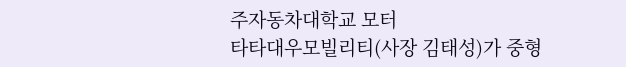주자동차대학교 모터
타타대우모빌리티(사장 김태성)가 중형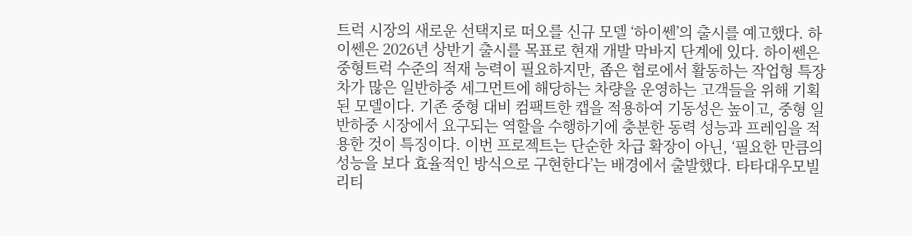트럭 시장의 새로운 선택지로 떠오를 신규 모델 ‘하이쎈’의 출시를 예고했다. 하이쎈은 2026년 상반기 출시를 목표로 현재 개발 막바지 단계에 있다. 하이쎈은 중형트럭 수준의 적재 능력이 필요하지만, 좁은 협로에서 활동하는 작업형 특장차가 많은 일반하중 세그먼트에 해당하는 차량을 운영하는 고객들을 위해 기획된 모델이다. 기존 중형 대비 컴팩트한 캡을 적용하여 기동성은 높이고, 중형 일반하중 시장에서 요구되는 역할을 수행하기에 충분한 동력 성능과 프레임을 적용한 것이 특징이다. 이번 프로젝트는 단순한 차급 확장이 아닌, ‘필요한 만큼의 성능을 보다 효율적인 방식으로 구현한다’는 배경에서 출발했다. 타타대우모빌리티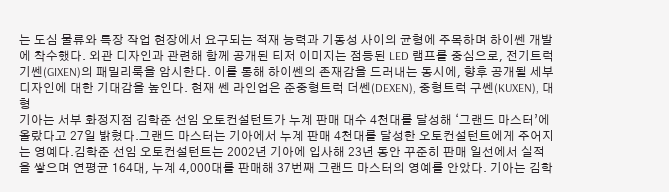는 도심 물류와 특장 작업 현장에서 요구되는 적재 능력과 기동성 사이의 균형에 주목하며 하이쎈 개발에 착수했다. 외관 디자인과 관련해 함께 공개된 티저 이미지는 점등된 LED 램프를 중심으로, 전기트럭 기쎈(GIXEN)의 패밀리룩을 암시한다. 이를 통해 하이쎈의 존재감을 드러내는 동시에, 향후 공개될 세부 디자인에 대한 기대감을 높인다. 현재 쎈 라인업은 준중형트럭 더쎈(DEXEN), 중형트럭 구쎈(KUXEN), 대형
기아는 서부 화정지점 김학준 선임 오토컨설턴트가 누계 판매 대수 4천대를 달성해 ‘그랜드 마스터’에 올랐다고 27일 밝혔다.그랜드 마스터는 기아에서 누계 판매 4천대를 달성한 오토컨설턴트에게 주어지는 영예다.김학준 선임 오토컨설턴트는 2002년 기아에 입사해 23년 동안 꾸준히 판매 일선에서 실적을 쌓으며 연평균 164대, 누계 4,000대를 판매해 37번째 그랜드 마스터의 영예를 안았다. 기아는 김학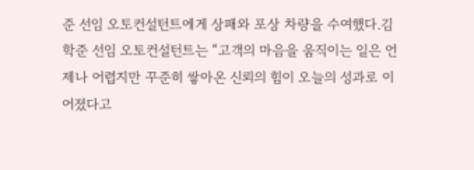준 선임 오토컨설턴트에게 상패와 포상 차량을 수여했다.김학준 선임 오토컨설턴트는 “고객의 마음을 움직이는 일은 언제나 어렵지만 꾸준히 쌓아온 신뢰의 힘이 오늘의 성과로 이어졌다고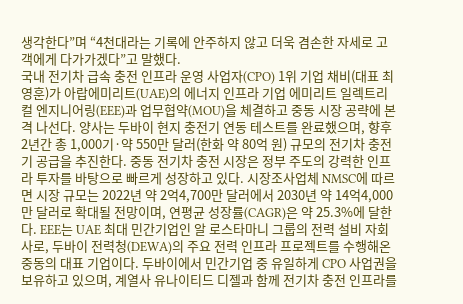생각한다”며 “4천대라는 기록에 안주하지 않고 더욱 겸손한 자세로 고객에게 다가가겠다”고 말했다.
국내 전기차 급속 충전 인프라 운영 사업자(CPO) 1위 기업 채비(대표 최영훈)가 아랍에미리트(UAE)의 에너지 인프라 기업 에미리트 일렉트리컬 엔지니어링(EEE)과 업무협약(MOU)을 체결하고 중동 시장 공략에 본격 나선다. 양사는 두바이 현지 충전기 연동 테스트를 완료했으며, 향후 2년간 총 1,000기·약 550만 달러(한화 약 80억 원) 규모의 전기차 충전기 공급을 추진한다. 중동 전기차 충전 시장은 정부 주도의 강력한 인프라 투자를 바탕으로 빠르게 성장하고 있다. 시장조사업체 NMSC에 따르면 시장 규모는 2022년 약 2억4,700만 달러에서 2030년 약 14억4,000만 달러로 확대될 전망이며, 연평균 성장률(CAGR)은 약 25.3%에 달한다. EEE는 UAE 최대 민간기업인 알 로스타마니 그룹의 전력 설비 자회사로, 두바이 전력청(DEWA)의 주요 전력 인프라 프로젝트를 수행해온 중동의 대표 기업이다. 두바이에서 민간기업 중 유일하게 CPO 사업권을 보유하고 있으며, 계열사 유나이티드 디젤과 함께 전기차 충전 인프라를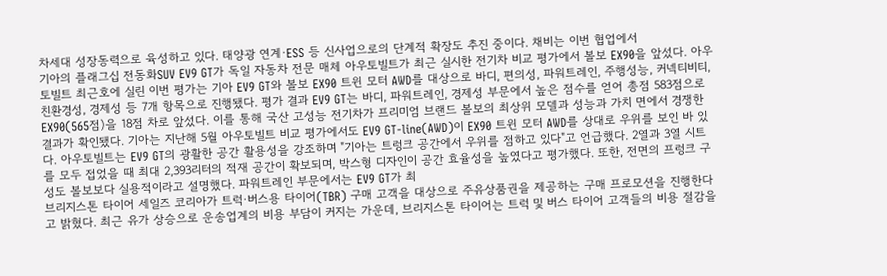차세대 성장동력으로 육성하고 있다. 태양광 연계·ESS 등 신사업으로의 단계적 확장도 추진 중이다. 채비는 이번 협업에서
기아의 플래그십 전동화SUV EV9 GT가 독일 자동차 전문 매체 아우토빌트가 최근 실시한 전기차 비교 평가에서 볼보 EX90을 앞섰다. 아우토빌트 최근호에 실린 이번 평가는 기아 EV9 GT와 볼보 EX90 트윈 모터 AWD를 대상으로 바디, 편의성, 파워트레인, 주행성능, 커넥티비티, 친환경성, 경제성 등 7개 항목으로 진행됐다. 평가 결과 EV9 GT는 바디, 파워트레인, 경제성 부문에서 높은 점수를 얻어 총점 583점으로 EX90(565점)을 18점 차로 앞섰다. 이를 통해 국산 고성능 전기차가 프리미엄 브랜드 볼보의 최상위 모델과 성능과 가치 면에서 경쟁한 결과가 확인됐다. 기아는 지난해 5월 아우토빌트 비교 평가에서도 EV9 GT-line(AWD)이 EX90 트윈 모터 AWD를 상대로 우위를 보인 바 있다. 아우토빌트는 EV9 GT의 광활한 공간 활용성을 강조하며 "기아는 트렁크 공간에서 우위를 점하고 있다"고 언급했다. 2열과 3열 시트를 모두 접었을 때 최대 2,393리터의 적재 공간이 확보되며, 박스형 디자인이 공간 효율성을 높였다고 평가했다. 또한, 전면의 프렁크 구성도 볼보보다 실용적이라고 설명했다. 파워트레인 부문에서는 EV9 GT가 최
브리지스톤 타이어 세일즈 코리아가 트럭·버스용 타이어(TBR) 구매 고객을 대상으로 주유상품권을 제공하는 구매 프로모션을 진행한다고 밝혔다. 최근 유가 상승으로 운송업계의 비용 부담이 커지는 가운데, 브리지스톤 타이어는 트럭 및 버스 타이어 고객들의 비용 절감을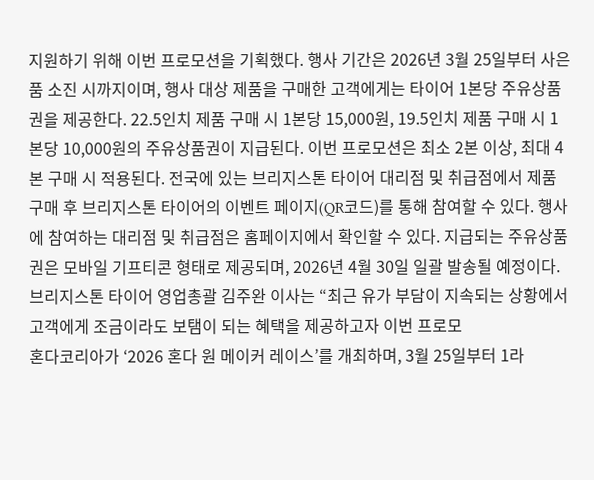지원하기 위해 이번 프로모션을 기획했다. 행사 기간은 2026년 3월 25일부터 사은품 소진 시까지이며, 행사 대상 제품을 구매한 고객에게는 타이어 1본당 주유상품권을 제공한다. 22.5인치 제품 구매 시 1본당 15,000원, 19.5인치 제품 구매 시 1본당 10,000원의 주유상품권이 지급된다. 이번 프로모션은 최소 2본 이상, 최대 4본 구매 시 적용된다. 전국에 있는 브리지스톤 타이어 대리점 및 취급점에서 제품 구매 후 브리지스톤 타이어의 이벤트 페이지(QR코드)를 통해 참여할 수 있다. 행사에 참여하는 대리점 및 취급점은 홈페이지에서 확인할 수 있다. 지급되는 주유상품권은 모바일 기프티콘 형태로 제공되며, 2026년 4월 30일 일괄 발송될 예정이다. 브리지스톤 타이어 영업총괄 김주완 이사는 “최근 유가 부담이 지속되는 상황에서 고객에게 조금이라도 보탬이 되는 혜택을 제공하고자 이번 프로모
혼다코리아가 ‘2026 혼다 원 메이커 레이스’를 개최하며, 3월 25일부터 1라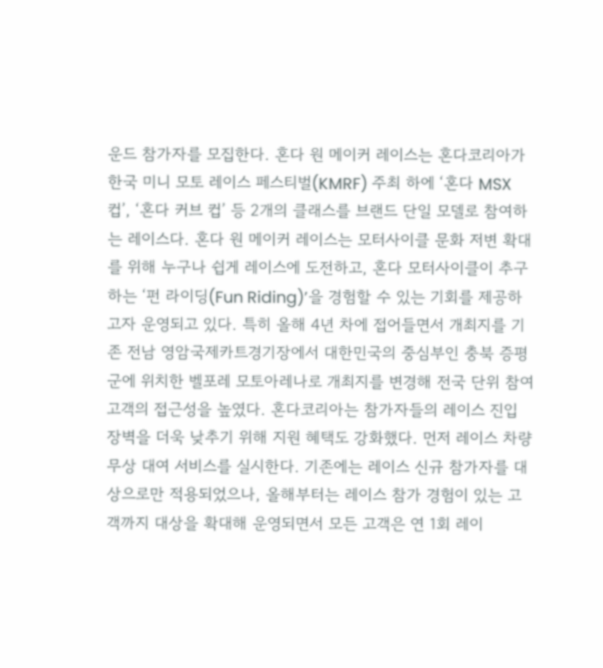운드 참가자를 모집한다. 혼다 원 메이커 레이스는 혼다코리아가 한국 미니 모토 레이스 페스티벌(KMRF) 주최 하에 ‘혼다 MSX 컵’, ‘혼다 커브 컵’ 등 2개의 클래스를 브랜드 단일 모델로 참여하는 레이스다. 혼다 원 메이커 레이스는 모터사이클 문화 저변 확대를 위해 누구나 쉽게 레이스에 도전하고, 혼다 모터사이클이 추구하는 ‘펀 라이딩(Fun Riding)’을 경험할 수 있는 기회를 제공하고자 운영되고 있다. 특히 올해 4년 차에 접어들면서 개최지를 기존 전남 영암국제카트경기장에서 대한민국의 중심부인 충북 증평군에 위치한 벨포레 모토아레나로 개최지를 변경해 전국 단위 참여 고객의 접근성을 높였다. 혼다코리아는 참가자들의 레이스 진입 장벽을 더욱 낮추기 위해 지원 혜택도 강화했다. 먼저 레이스 차량 무상 대여 서비스를 실시한다. 기존에는 레이스 신규 참가자를 대상으로만 적용되었으나, 올해부터는 레이스 참가 경험이 있는 고객까지 대상을 확대해 운영되면서 모든 고객은 연 1회 레이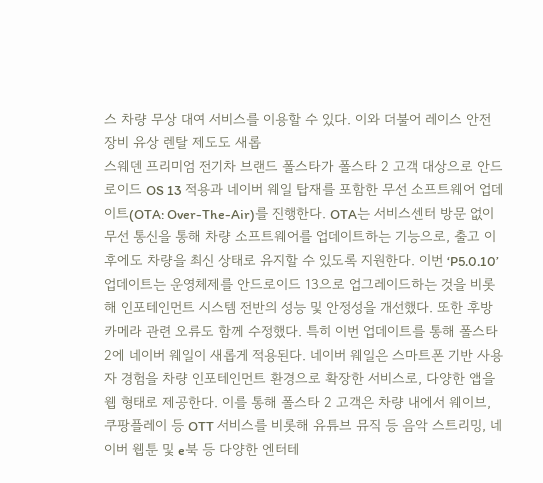스 차량 무상 대여 서비스를 이용할 수 있다. 이와 더불어 레이스 안전 장비 유상 렌탈 제도도 새롭
스웨덴 프리미엄 전기차 브랜드 폴스타가 폴스타 2 고객 대상으로 안드로이드 OS 13 적용과 네이버 웨일 탑재를 포함한 무선 소프트웨어 업데이트(OTA: Over-The-Air)를 진행한다. OTA는 서비스센터 방문 없이 무선 통신을 통해 차량 소프트웨어를 업데이트하는 기능으로, 출고 이후에도 차량을 최신 상태로 유지할 수 있도록 지원한다. 이번 ‘P5.0.10’ 업데이트는 운영체제를 안드로이드 13으로 업그레이드하는 것을 비롯해 인포테인먼트 시스템 전반의 성능 및 안정성을 개선했다. 또한 후방 카메라 관련 오류도 함께 수정했다. 특히 이번 업데이트를 통해 폴스타 2에 네이버 웨일이 새롭게 적용된다. 네이버 웨일은 스마트폰 기반 사용자 경험을 차량 인포테인먼트 환경으로 확장한 서비스로, 다양한 앱을 웹 형태로 제공한다. 이를 통해 폴스타 2 고객은 차량 내에서 웨이브, 쿠팡플레이 등 OTT 서비스를 비롯해 유튜브 뮤직 등 음악 스트리밍, 네이버 웹툰 및 e북 등 다양한 엔터테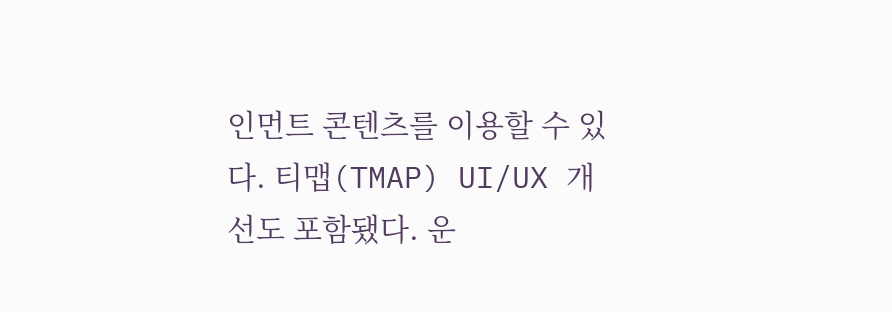인먼트 콘텐츠를 이용할 수 있다. 티맵(TMAP) UI/UX 개선도 포함됐다. 운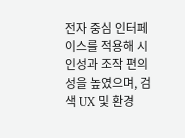전자 중심 인터페이스를 적용해 시인성과 조작 편의성을 높였으며, 검색 UX 및 환경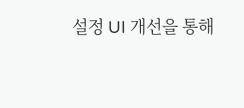설정 UI 개선을 통해